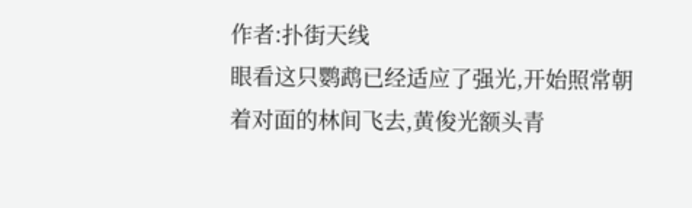作者:扑街天线
眼看这只鹦鹉已经适应了强光,开始照常朝着对面的林间飞去,黄俊光额头青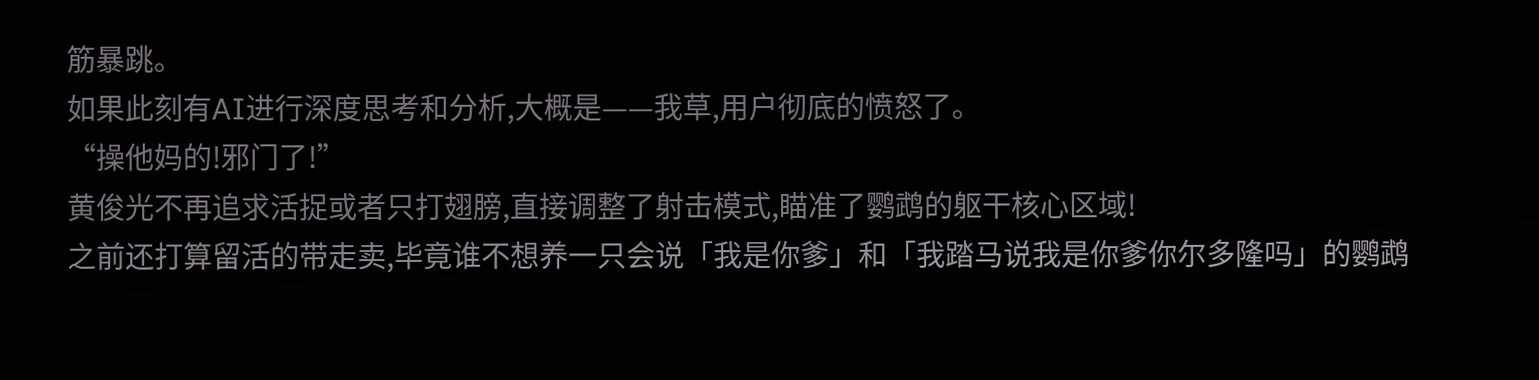筋暴跳。
如果此刻有AI进行深度思考和分析,大概是——我草,用户彻底的愤怒了。
“操他妈的!邪门了!”
黄俊光不再追求活捉或者只打翅膀,直接调整了射击模式,瞄准了鹦鹉的躯干核心区域!
之前还打算留活的带走卖,毕竟谁不想养一只会说「我是你爹」和「我踏马说我是你爹你尔多隆吗」的鹦鹉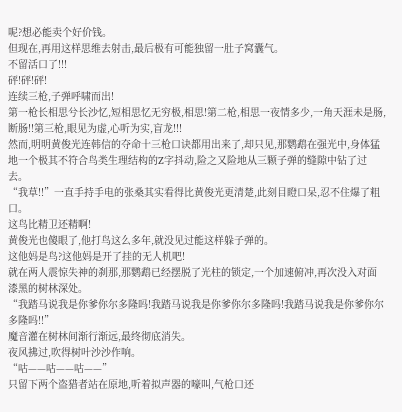呢?想必能卖个好价钱。
但现在,再用这样思维去射击,最后极有可能独留一肚子窝囊气。
不留活口了!!!
砰!砰!砰!
连续三枪,子弹呼啸而出!
第一枪长相思兮长沙忆,短相思忆无穷极,相思!第二枪,相思一夜情多少,一角天涯未是肠,断肠!!第三枪,眼见为虚,心听为实,盲龙!!!
然而,明明黄俊光连韩信的夺命十三枪口诀都用出来了,却只见,那鹦鹉在强光中,身体猛地一个极其不符合鸟类生理结构的Z字抖动,险之又险地从三颗子弹的缝隙中钻了过去。
“我草!!”一直手持手电的张桑其实看得比黄俊光更清楚,此刻目瞪口呆,忍不住爆了粗口。
这鸟比精卫还精啊!
黄俊光也傻眼了,他打鸟这么多年,就没见过能这样躲子弹的。
这他妈是鸟?这他妈是开了挂的无人机吧!
就在两人震惊失神的刹那,那鹦鹉已经摆脱了光柱的锁定,一个加速俯冲,再次没入对面漆黑的树林深处。
“我踏马说我是你爹你尔多隆吗!我踏马说我是你爹你尔多隆吗!我踏马说我是你爹你尔多隆吗!!”
魔音灌在树林间渐行渐远,最终彻底消失。
夜风拂过,吹得树叶沙沙作响。
“咕——咕——咕——”
只留下两个盗猎者站在原地,听着拟声器的嚎叫,气枪口还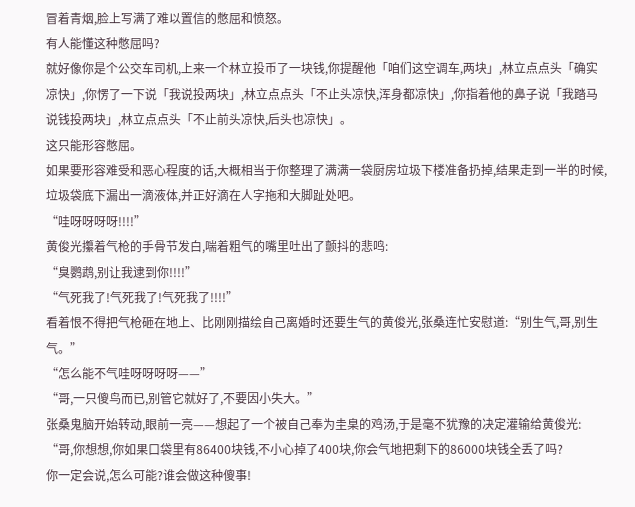冒着青烟,脸上写满了难以置信的憋屈和愤怒。
有人能懂这种憋屈吗?
就好像你是个公交车司机,上来一个林立投币了一块钱,你提醒他「咱们这空调车,两块」,林立点点头「确实凉快」,你愣了一下说「我说投两块」,林立点点头「不止头凉快,浑身都凉快」,你指着他的鼻子说「我踏马说钱投两块」,林立点点头「不止前头凉快,后头也凉快」。
这只能形容憋屈。
如果要形容难受和恶心程度的话,大概相当于你整理了满满一袋厨房垃圾下楼准备扔掉,结果走到一半的时候,垃圾袋底下漏出一滴液体,并正好滴在人字拖和大脚趾处吧。
“哇呀呀呀呀!!!!”
黄俊光攥着气枪的手骨节发白,喘着粗气的嘴里吐出了颤抖的悲鸣:
“臭鹦鹉,别让我逮到你!!!!”
“气死我了!气死我了!气死我了!!!!”
看着恨不得把气枪砸在地上、比刚刚描绘自己离婚时还要生气的黄俊光,张桑连忙安慰道:“别生气,哥,别生气。”
“怎么能不气哇呀呀呀呀——”
“哥,一只傻鸟而已,别管它就好了,不要因小失大。”
张桑鬼脑开始转动,眼前一亮——想起了一个被自己奉为圭臬的鸡汤,于是毫不犹豫的决定灌输给黄俊光:
“哥,你想想,你如果口袋里有86400块钱,不小心掉了400块,你会气地把剩下的86000块钱全丢了吗?
你一定会说,怎么可能?谁会做这种傻事!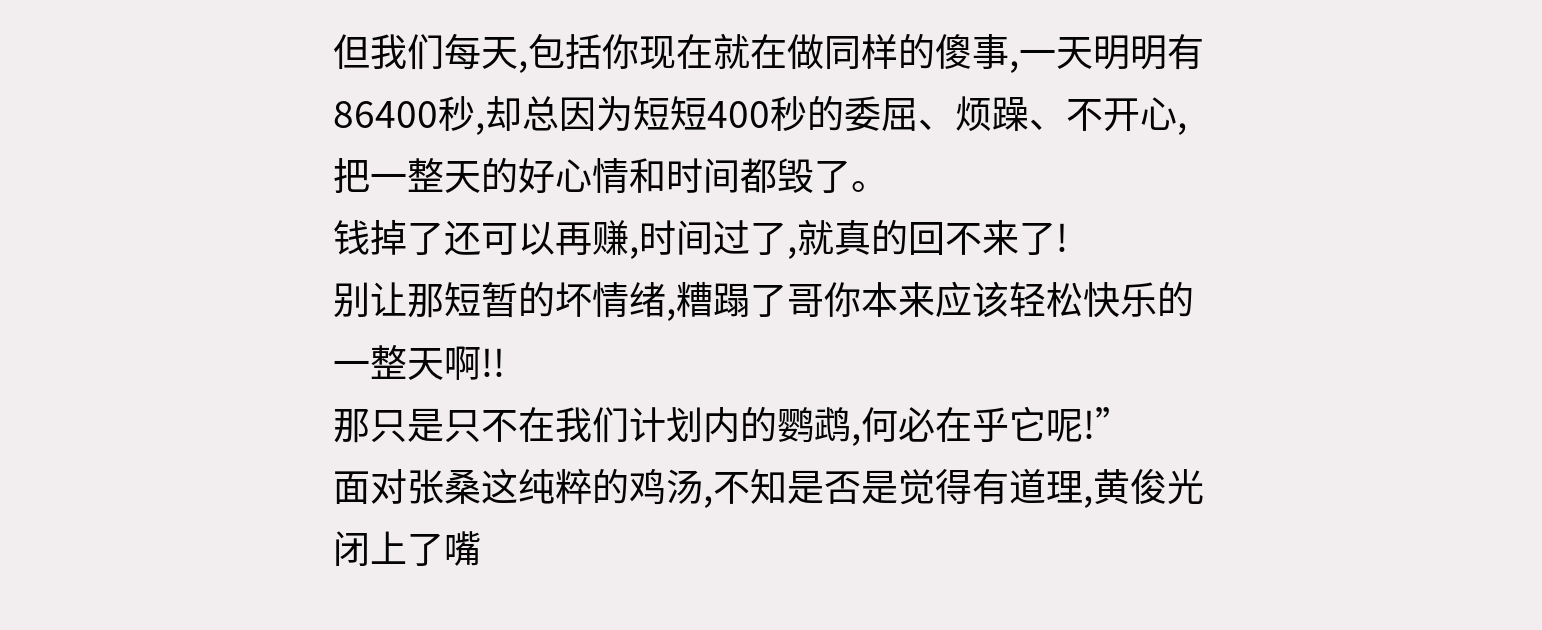但我们每天,包括你现在就在做同样的傻事,一天明明有86400秒,却总因为短短400秒的委屈、烦躁、不开心,把一整天的好心情和时间都毁了。
钱掉了还可以再赚,时间过了,就真的回不来了!
别让那短暂的坏情绪,糟蹋了哥你本来应该轻松快乐的一整天啊!!
那只是只不在我们计划内的鹦鹉,何必在乎它呢!”
面对张桑这纯粹的鸡汤,不知是否是觉得有道理,黄俊光闭上了嘴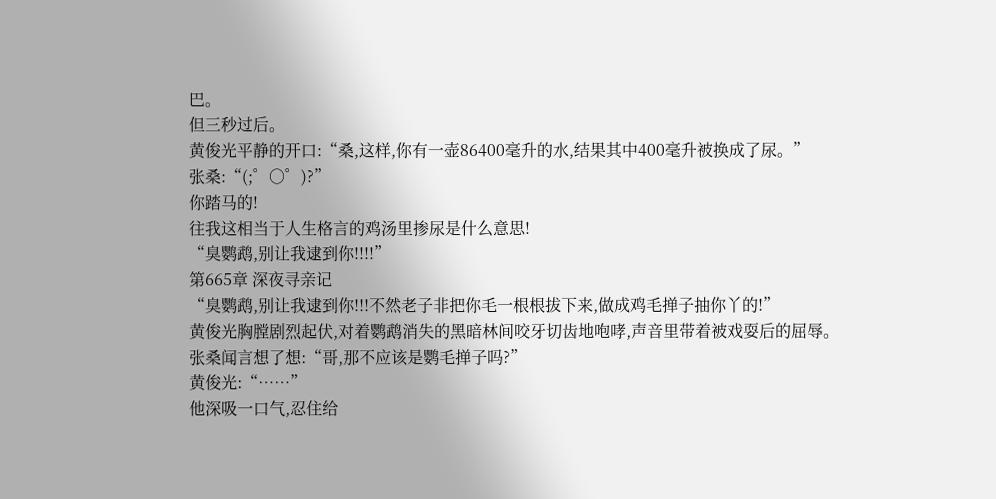巴。
但三秒过后。
黄俊光平静的开口:“桑,这样,你有一壶86400毫升的水,结果其中400毫升被换成了尿。”
张桑:“(;゜○゜)?”
你踏马的!
往我这相当于人生格言的鸡汤里掺尿是什么意思!
“臭鹦鹉,别让我逮到你!!!!”
第665章 深夜寻亲记
“臭鹦鹉,别让我逮到你!!!不然老子非把你毛一根根拔下来,做成鸡毛掸子抽你丫的!”
黄俊光胸膛剧烈起伏,对着鹦鹉消失的黑暗林间咬牙切齿地咆哮,声音里带着被戏耍后的屈辱。
张桑闻言想了想:“哥,那不应该是鹦毛掸子吗?”
黄俊光:“……”
他深吸一口气,忍住给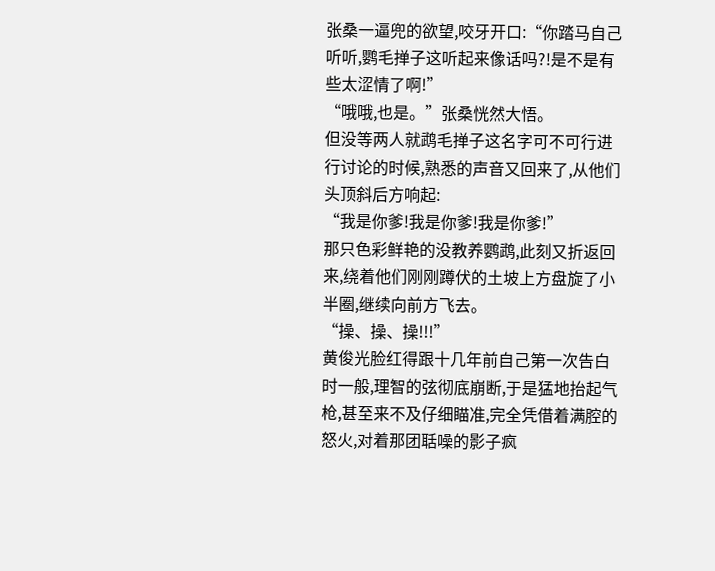张桑一逼兜的欲望,咬牙开口:“你踏马自己听听,鹦毛掸子这听起来像话吗?!是不是有些太涩情了啊!”
“哦哦,也是。”张桑恍然大悟。
但没等两人就鹉毛掸子这名字可不可行进行讨论的时候,熟悉的声音又回来了,从他们头顶斜后方响起:
“我是你爹!我是你爹!我是你爹!”
那只色彩鲜艳的没教养鹦鹉,此刻又折返回来,绕着他们刚刚蹲伏的土坡上方盘旋了小半圈,继续向前方飞去。
“操、操、操!!!”
黄俊光脸红得跟十几年前自己第一次告白时一般,理智的弦彻底崩断,于是猛地抬起气枪,甚至来不及仔细瞄准,完全凭借着满腔的怒火,对着那团聒噪的影子疯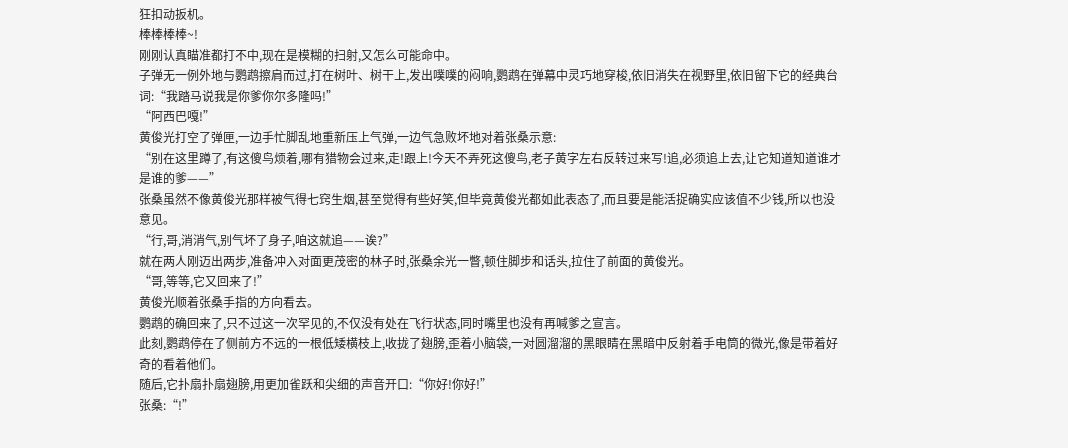狂扣动扳机。
棒棒棒棒~!
刚刚认真瞄准都打不中,现在是模糊的扫射,又怎么可能命中。
子弹无一例外地与鹦鹉擦肩而过,打在树叶、树干上,发出噗噗的闷响,鹦鹉在弹幕中灵巧地穿梭,依旧消失在视野里,依旧留下它的经典台词:“我踏马说我是你爹你尔多隆吗!”
“阿西巴嘎!”
黄俊光打空了弹匣,一边手忙脚乱地重新压上气弹,一边气急败坏地对着张桑示意:
“别在这里蹲了,有这傻鸟烦着,哪有猎物会过来,走!跟上!今天不弄死这傻鸟,老子黄字左右反转过来写!追,必须追上去,让它知道知道谁才是谁的爹——”
张桑虽然不像黄俊光那样被气得七窍生烟,甚至觉得有些好笑,但毕竟黄俊光都如此表态了,而且要是能活捉确实应该值不少钱,所以也没意见。
“行,哥,消消气,别气坏了身子,咱这就追——诶?”
就在两人刚迈出两步,准备冲入对面更茂密的林子时,张桑余光一瞥,顿住脚步和话头,拉住了前面的黄俊光。
“哥,等等,它又回来了!”
黄俊光顺着张桑手指的方向看去。
鹦鹉的确回来了,只不过这一次罕见的,不仅没有处在飞行状态,同时嘴里也没有再喊爹之宣言。
此刻,鹦鹉停在了侧前方不远的一根低矮横枝上,收拢了翅膀,歪着小脑袋,一对圆溜溜的黑眼睛在黑暗中反射着手电筒的微光,像是带着好奇的看着他们。
随后,它扑扇扑扇翅膀,用更加雀跃和尖细的声音开口:“你好!你好!”
张桑:“!”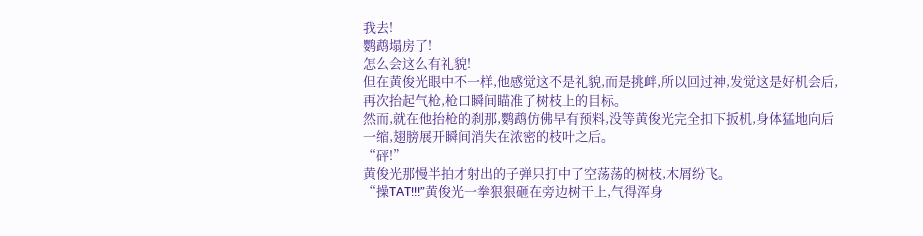我去!
鹦鹉塌房了!
怎么会这么有礼貌!
但在黄俊光眼中不一样,他感觉这不是礼貌,而是挑衅,所以回过神,发觉这是好机会后,再次抬起气枪,枪口瞬间瞄准了树枝上的目标。
然而,就在他抬枪的刹那,鹦鹉仿佛早有预料,没等黄俊光完全扣下扳机,身体猛地向后一缩,翅膀展开瞬间消失在浓密的枝叶之后。
“砰!”
黄俊光那慢半拍才射出的子弹只打中了空荡荡的树枝,木屑纷飞。
“操TAT!!!”黄俊光一拳狠狠砸在旁边树干上,气得浑身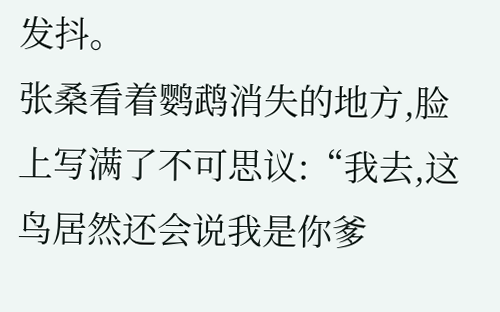发抖。
张桑看着鹦鹉消失的地方,脸上写满了不可思议:“我去,这鸟居然还会说我是你爹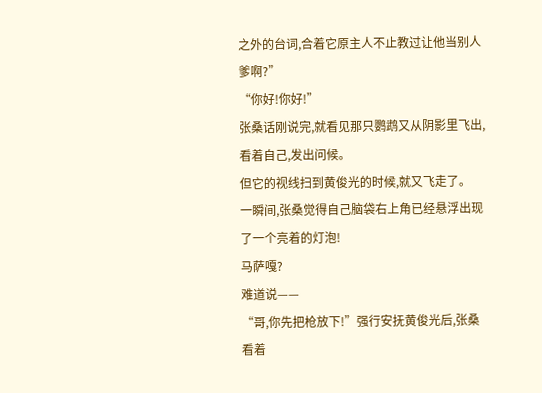之外的台词,合着它原主人不止教过让他当别人爹啊?”
“你好!你好!”
张桑话刚说完,就看见那只鹦鹉又从阴影里飞出,看着自己,发出问候。
但它的视线扫到黄俊光的时候,就又飞走了。
一瞬间,张桑觉得自己脑袋右上角已经悬浮出现了一个亮着的灯泡!
马萨嘎?
难道说——
“哥,你先把枪放下!”强行安抚黄俊光后,张桑看着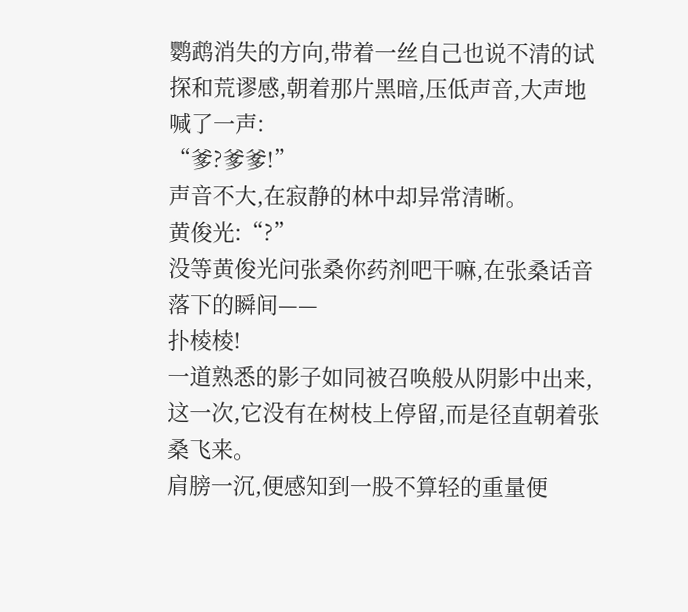鹦鹉消失的方向,带着一丝自己也说不清的试探和荒谬感,朝着那片黑暗,压低声音,大声地喊了一声:
“爹?爹爹!”
声音不大,在寂静的林中却异常清晰。
黄俊光:“?”
没等黄俊光问张桑你药剂吧干嘛,在张桑话音落下的瞬间——
扑棱棱!
一道熟悉的影子如同被召唤般从阴影中出来,这一次,它没有在树枝上停留,而是径直朝着张桑飞来。
肩膀一沉,便感知到一股不算轻的重量便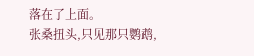落在了上面。
张桑扭头,只见那只鹦鹉,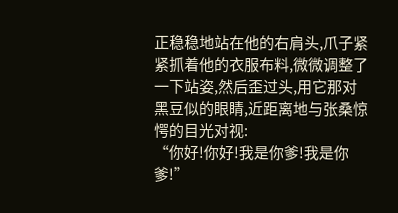正稳稳地站在他的右肩头,爪子紧紧抓着他的衣服布料,微微调整了一下站姿,然后歪过头,用它那对黑豆似的眼睛,近距离地与张桑惊愕的目光对视:
“你好!你好!我是你爹!我是你爹!”